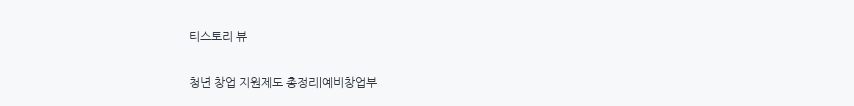티스토리 뷰

청년 창업 지원제도 총정리|예비창업부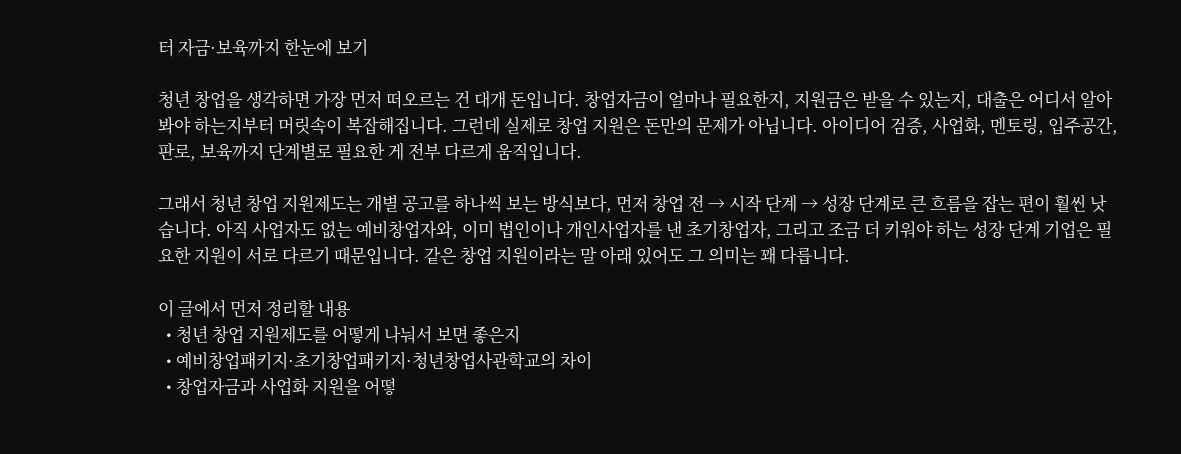터 자금·보육까지 한눈에 보기

청년 창업을 생각하면 가장 먼저 떠오르는 건 대개 돈입니다. 창업자금이 얼마나 필요한지, 지원금은 받을 수 있는지, 대출은 어디서 알아봐야 하는지부터 머릿속이 복잡해집니다. 그런데 실제로 창업 지원은 돈만의 문제가 아닙니다. 아이디어 검증, 사업화, 멘토링, 입주공간, 판로, 보육까지 단계별로 필요한 게 전부 다르게 움직입니다.

그래서 청년 창업 지원제도는 개별 공고를 하나씩 보는 방식보다, 먼저 창업 전 → 시작 단계 → 성장 단계로 큰 흐름을 잡는 편이 훨씬 낫습니다. 아직 사업자도 없는 예비창업자와, 이미 법인이나 개인사업자를 낸 초기창업자, 그리고 조금 더 키워야 하는 성장 단계 기업은 필요한 지원이 서로 다르기 때문입니다. 같은 창업 지원이라는 말 아래 있어도 그 의미는 꽤 다릅니다.

이 글에서 먼저 정리할 내용
  • 청년 창업 지원제도를 어떻게 나눠서 보면 좋은지
  • 예비창업패키지·초기창업패키지·청년창업사관학교의 차이
  • 창업자금과 사업화 지원을 어떻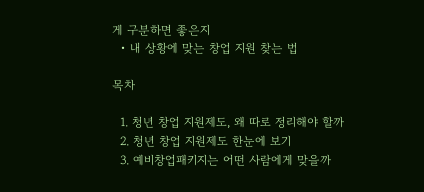게 구분하면 좋은지
  • 내 상황에 맞는 창업 지원 찾는 법

목차

  1. 청년 창업 지원제도, 왜 따로 정리해야 할까
  2. 청년 창업 지원제도 한눈에 보기
  3. 예비창업패키지는 어떤 사람에게 맞을까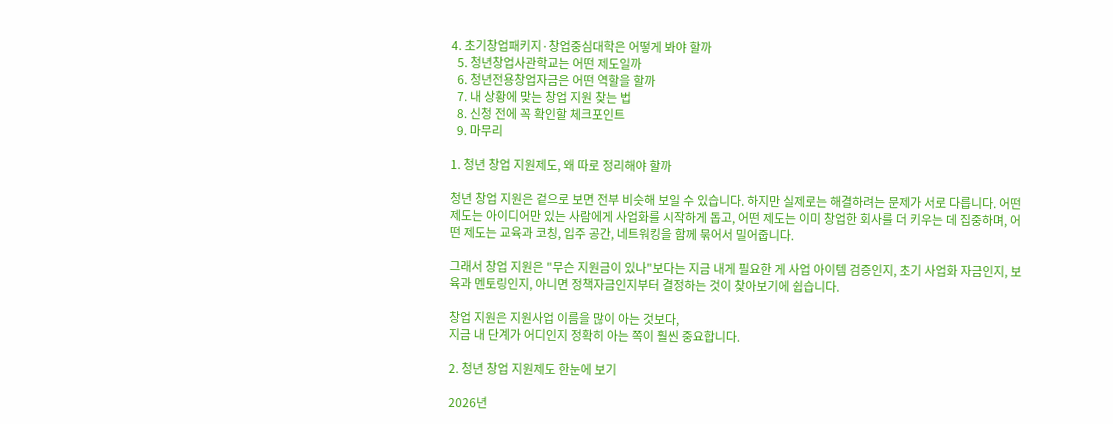4. 초기창업패키지·창업중심대학은 어떻게 봐야 할까
  5. 청년창업사관학교는 어떤 제도일까
  6. 청년전용창업자금은 어떤 역할을 할까
  7. 내 상황에 맞는 창업 지원 찾는 법
  8. 신청 전에 꼭 확인할 체크포인트
  9. 마무리

1. 청년 창업 지원제도, 왜 따로 정리해야 할까

청년 창업 지원은 겉으로 보면 전부 비슷해 보일 수 있습니다. 하지만 실제로는 해결하려는 문제가 서로 다릅니다. 어떤 제도는 아이디어만 있는 사람에게 사업화를 시작하게 돕고, 어떤 제도는 이미 창업한 회사를 더 키우는 데 집중하며, 어떤 제도는 교육과 코칭, 입주 공간, 네트워킹을 함께 묶어서 밀어줍니다.

그래서 창업 지원은 "무슨 지원금이 있나"보다는 지금 내게 필요한 게 사업 아이템 검증인지, 초기 사업화 자금인지, 보육과 멘토링인지, 아니면 정책자금인지부터 결정하는 것이 찾아보기에 쉽습니다.

창업 지원은 지원사업 이름을 많이 아는 것보다,
지금 내 단계가 어디인지 정확히 아는 쪽이 훨씬 중요합니다.

2. 청년 창업 지원제도 한눈에 보기

2026년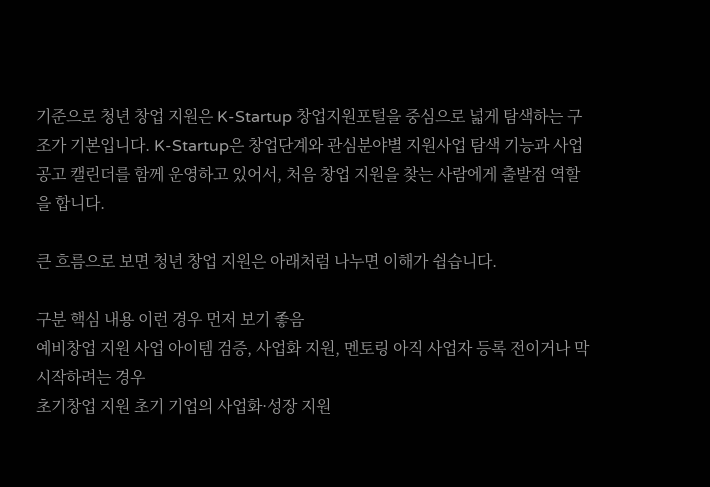기준으로 청년 창업 지원은 K-Startup 창업지원포털을 중심으로 넓게 탐색하는 구조가 기본입니다. K-Startup은 창업단계와 관심분야별 지원사업 탐색 기능과 사업공고 캘린더를 함께 운영하고 있어서, 처음 창업 지원을 찾는 사람에게 출발점 역할을 합니다.

큰 흐름으로 보면 청년 창업 지원은 아래처럼 나누면 이해가 쉽습니다.

구분 핵심 내용 이런 경우 먼저 보기 좋음
예비창업 지원 사업 아이템 검증, 사업화 지원, 멘토링 아직 사업자 등록 전이거나 막 시작하려는 경우
초기창업 지원 초기 기업의 사업화·성장 지원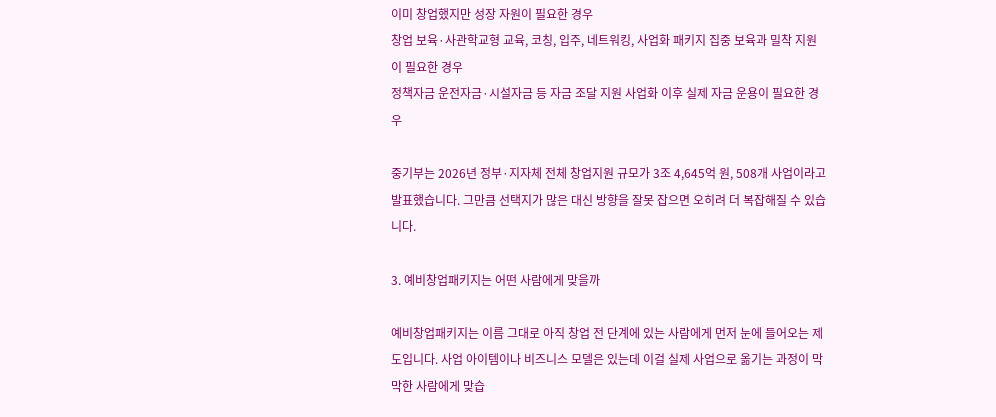이미 창업했지만 성장 자원이 필요한 경우
창업 보육·사관학교형 교육, 코칭, 입주, 네트워킹, 사업화 패키지 집중 보육과 밀착 지원이 필요한 경우
정책자금 운전자금·시설자금 등 자금 조달 지원 사업화 이후 실제 자금 운용이 필요한 경우

중기부는 2026년 정부·지자체 전체 창업지원 규모가 3조 4,645억 원, 508개 사업이라고 발표했습니다. 그만큼 선택지가 많은 대신 방향을 잘못 잡으면 오히려 더 복잡해질 수 있습니다.

3. 예비창업패키지는 어떤 사람에게 맞을까

예비창업패키지는 이름 그대로 아직 창업 전 단계에 있는 사람에게 먼저 눈에 들어오는 제도입니다. 사업 아이템이나 비즈니스 모델은 있는데 이걸 실제 사업으로 옮기는 과정이 막막한 사람에게 맞습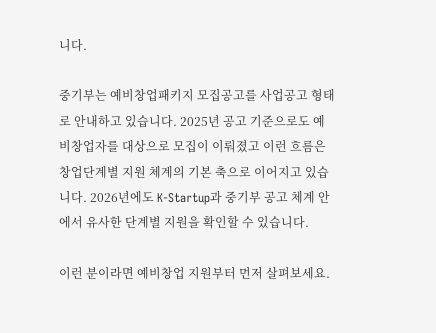니다.

중기부는 예비창업패키지 모집공고를 사업공고 형태로 안내하고 있습니다. 2025년 공고 기준으로도 예비창업자를 대상으로 모집이 이뤄졌고 이런 흐름은 창업단계별 지원 체계의 기본 축으로 이어지고 있습니다. 2026년에도 K-Startup과 중기부 공고 체계 안에서 유사한 단계별 지원을 확인할 수 있습니다.

이런 분이라면 예비창업 지원부터 먼저 살펴보세요.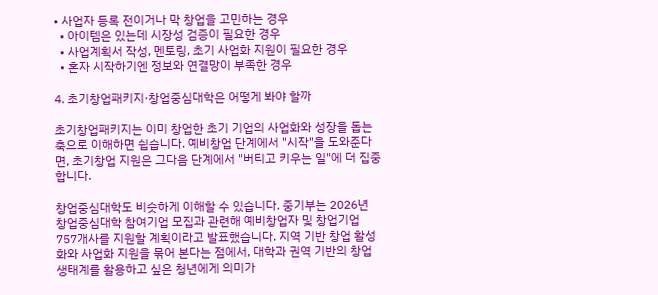• 사업자 등록 전이거나 막 창업을 고민하는 경우
  • 아이템은 있는데 시장성 검증이 필요한 경우
  • 사업계획서 작성, 멘토링, 초기 사업화 지원이 필요한 경우
  • 혼자 시작하기엔 정보와 연결망이 부족한 경우

4. 초기창업패키지·창업중심대학은 어떻게 봐야 할까

초기창업패키지는 이미 창업한 초기 기업의 사업화와 성장을 돕는 축으로 이해하면 쉽습니다. 예비창업 단계에서 "시작"을 도와준다면, 초기창업 지원은 그다음 단계에서 "버티고 키우는 일"에 더 집중합니다.

창업중심대학도 비슷하게 이해할 수 있습니다. 중기부는 2026년 창업중심대학 참여기업 모집과 관련해 예비창업자 및 창업기업 757개사를 지원할 계획이라고 발표했습니다. 지역 기반 창업 활성화와 사업화 지원을 묶어 본다는 점에서, 대학과 권역 기반의 창업 생태계를 활용하고 싶은 청년에게 의미가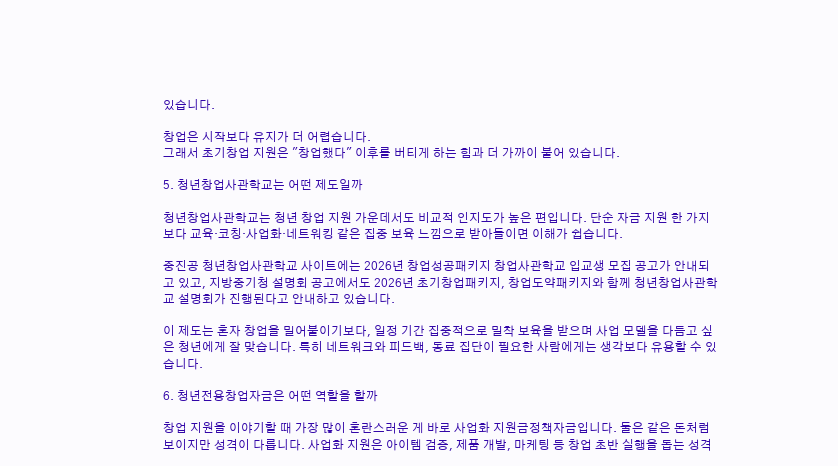있습니다.

창업은 시작보다 유지가 더 어렵습니다.
그래서 초기창업 지원은 "창업했다" 이후를 버티게 하는 힘과 더 가까이 붙어 있습니다.

5. 청년창업사관학교는 어떤 제도일까

청년창업사관학교는 청년 창업 지원 가운데서도 비교적 인지도가 높은 편입니다. 단순 자금 지원 한 가지보다 교육·코칭·사업화·네트워킹 같은 집중 보육 느낌으로 받아들이면 이해가 쉽습니다.

중진공 청년창업사관학교 사이트에는 2026년 창업성공패키지 창업사관학교 입교생 모집 공고가 안내되고 있고, 지방중기청 설명회 공고에서도 2026년 초기창업패키지, 창업도약패키지와 함께 청년창업사관학교 설명회가 진행된다고 안내하고 있습니다.

이 제도는 혼자 창업을 밀어붙이기보다, 일정 기간 집중적으로 밀착 보육을 받으며 사업 모델을 다듬고 싶은 청년에게 잘 맞습니다. 특히 네트워크와 피드백, 동료 집단이 필요한 사람에게는 생각보다 유용할 수 있습니다.

6. 청년전용창업자금은 어떤 역할을 할까

창업 지원을 이야기할 때 가장 많이 혼란스러운 게 바로 사업화 지원금정책자금입니다. 둘은 같은 돈처럼 보이지만 성격이 다릅니다. 사업화 지원은 아이템 검증, 제품 개발, 마케팅 등 창업 초반 실행을 돕는 성격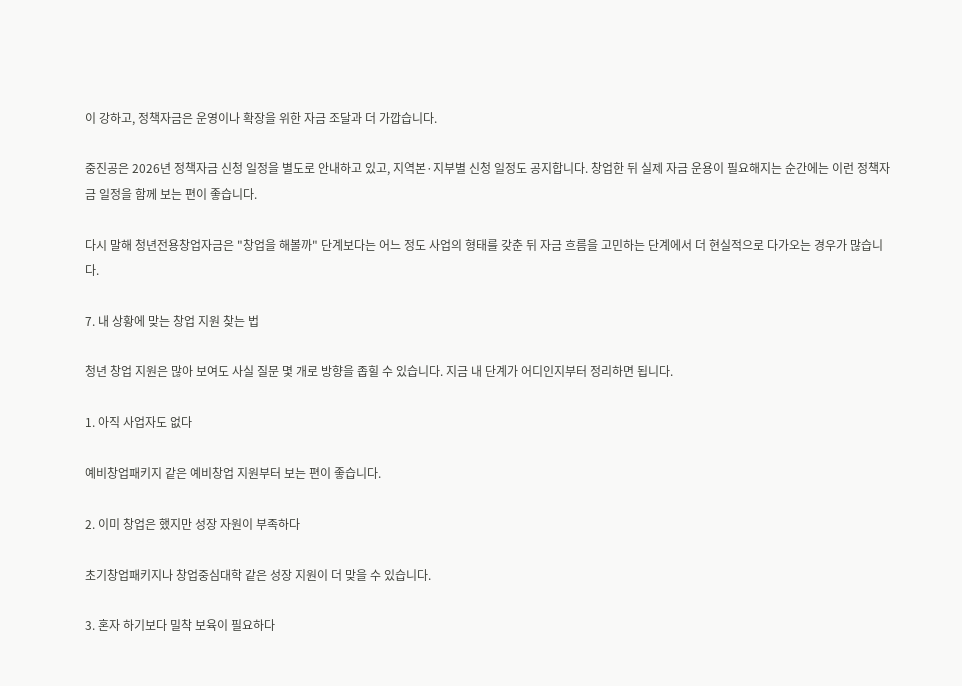이 강하고, 정책자금은 운영이나 확장을 위한 자금 조달과 더 가깝습니다.

중진공은 2026년 정책자금 신청 일정을 별도로 안내하고 있고, 지역본·지부별 신청 일정도 공지합니다. 창업한 뒤 실제 자금 운용이 필요해지는 순간에는 이런 정책자금 일정을 함께 보는 편이 좋습니다.

다시 말해 청년전용창업자금은 "창업을 해볼까" 단계보다는 어느 정도 사업의 형태를 갖춘 뒤 자금 흐름을 고민하는 단계에서 더 현실적으로 다가오는 경우가 많습니다.

7. 내 상황에 맞는 창업 지원 찾는 법

청년 창업 지원은 많아 보여도 사실 질문 몇 개로 방향을 좁힐 수 있습니다. 지금 내 단계가 어디인지부터 정리하면 됩니다.

1. 아직 사업자도 없다

예비창업패키지 같은 예비창업 지원부터 보는 편이 좋습니다.

2. 이미 창업은 했지만 성장 자원이 부족하다

초기창업패키지나 창업중심대학 같은 성장 지원이 더 맞을 수 있습니다.

3. 혼자 하기보다 밀착 보육이 필요하다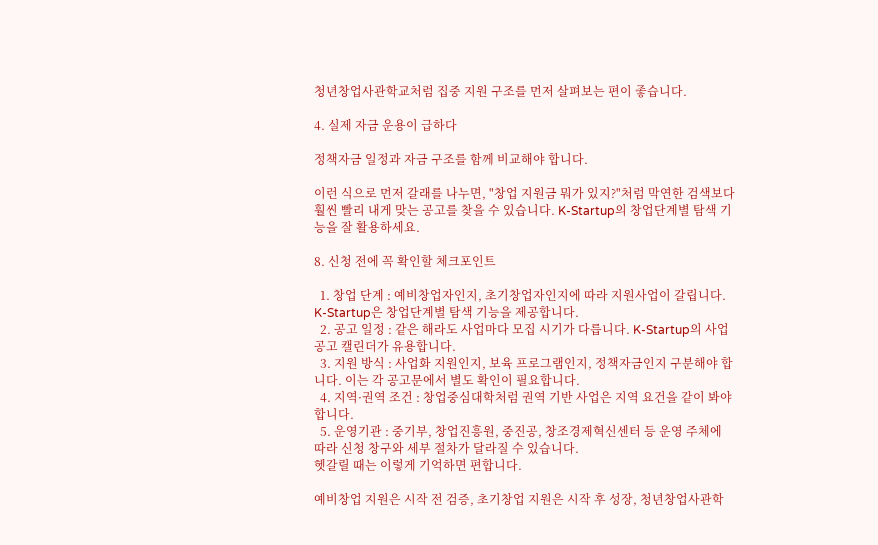청년창업사관학교처럼 집중 지원 구조를 먼저 살펴보는 편이 좋습니다.

4. 실제 자금 운용이 급하다

정책자금 일정과 자금 구조를 함께 비교해야 합니다.

이런 식으로 먼저 갈래를 나누면, "창업 지원금 뭐가 있지?"처럼 막연한 검색보다 훨씬 빨리 내게 맞는 공고를 찾을 수 있습니다. K-Startup의 창업단계별 탐색 기능을 잘 활용하세요.

8. 신청 전에 꼭 확인할 체크포인트

  1. 창업 단계 : 예비창업자인지, 초기창업자인지에 따라 지원사업이 갈립니다. K-Startup은 창업단계별 탐색 기능을 제공합니다.
  2. 공고 일정 : 같은 해라도 사업마다 모집 시기가 다릅니다. K-Startup의 사업공고 캘린더가 유용합니다.
  3. 지원 방식 : 사업화 지원인지, 보육 프로그램인지, 정책자금인지 구분해야 합니다. 이는 각 공고문에서 별도 확인이 필요합니다.
  4. 지역·권역 조건 : 창업중심대학처럼 권역 기반 사업은 지역 요건을 같이 봐야 합니다.
  5. 운영기관 : 중기부, 창업진흥원, 중진공, 창조경제혁신센터 등 운영 주체에 따라 신청 창구와 세부 절차가 달라질 수 있습니다.
헷갈릴 때는 이렇게 기억하면 편합니다.

예비창업 지원은 시작 전 검증, 초기창업 지원은 시작 후 성장, 청년창업사관학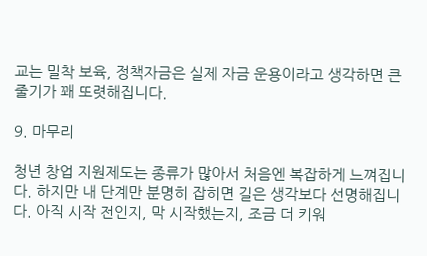교는 밀착 보육, 정책자금은 실제 자금 운용이라고 생각하면 큰 줄기가 꽤 또렷해집니다.

9. 마무리

청년 창업 지원제도는 종류가 많아서 처음엔 복잡하게 느껴집니다. 하지만 내 단계만 분명히 잡히면 길은 생각보다 선명해집니다. 아직 시작 전인지, 막 시작했는지, 조금 더 키워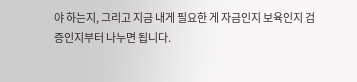야 하는지, 그리고 지금 내게 필요한 게 자금인지 보육인지 검증인지부터 나누면 됩니다.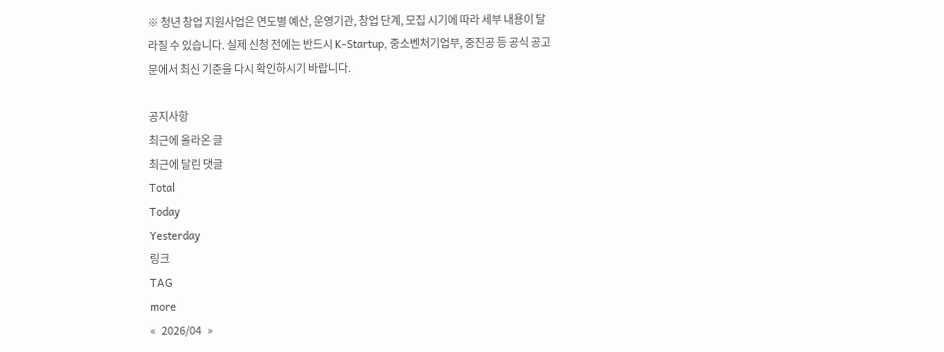※ 청년 창업 지원사업은 연도별 예산, 운영기관, 창업 단계, 모집 시기에 따라 세부 내용이 달라질 수 있습니다. 실제 신청 전에는 반드시 K-Startup, 중소벤처기업부, 중진공 등 공식 공고문에서 최신 기준을 다시 확인하시기 바랍니다.

공지사항
최근에 올라온 글
최근에 달린 댓글
Total
Today
Yesterday
링크
TAG
more
«   2026/04   »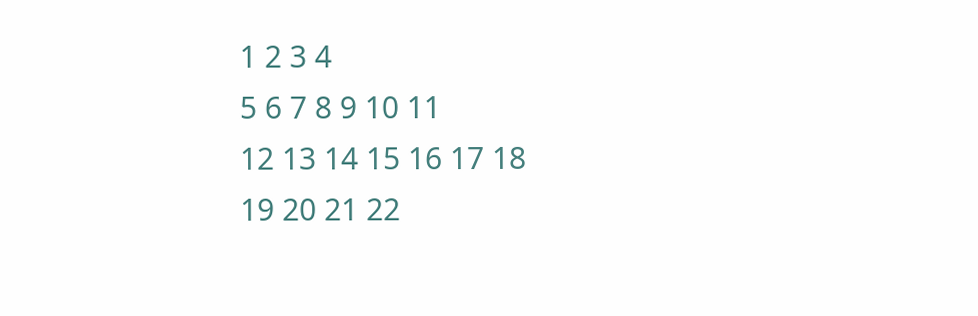1 2 3 4
5 6 7 8 9 10 11
12 13 14 15 16 17 18
19 20 21 22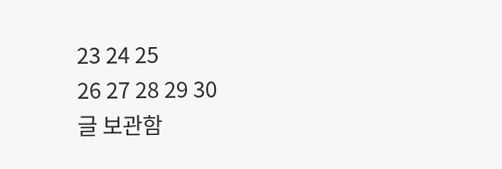23 24 25
26 27 28 29 30
글 보관함